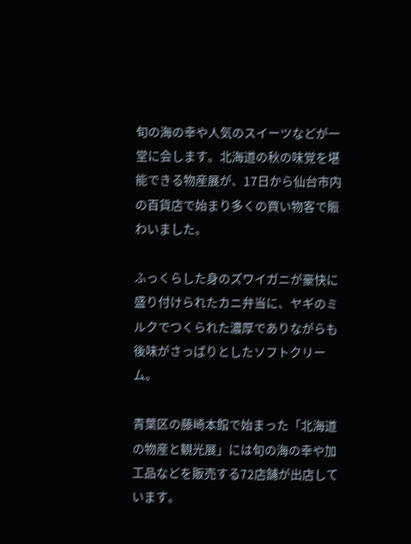旬の海の幸や人気のスイーツなどが一堂に会します。北海道の秋の味覚を堪能できる物産展が、17日から仙台市内の百貨店で始まり多くの買い物客で賑わいました。

ふっくらした身のズワイガニが豪快に盛り付けられたカニ弁当に、ヤギのミルクでつくられた濃厚でありながらも後味がさっぱりとしたソフトクリーム。

青葉区の藤崎本館で始まった「北海道の物産と観光展」には旬の海の幸や加工品などを販売する72店舗が出店しています。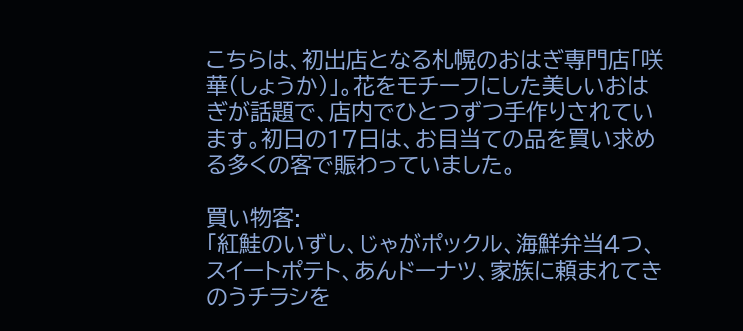こちらは、初出店となる札幌のおはぎ専門店「咲華(しょうか)」。花をモチーフにした美しいおはぎが話題で、店内でひとつずつ手作りされています。初日の17日は、お目当ての品を買い求める多くの客で賑わっていました。

買い物客:
「紅鮭のいずし、じゃがポックル、海鮮弁当4つ、スイートポテト、あんドーナツ、家族に頼まれてきのうチラシを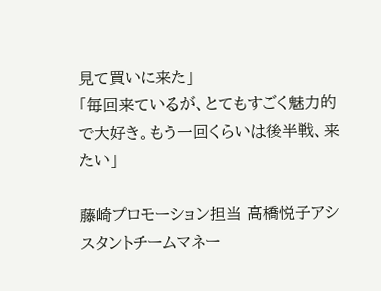見て買いに来た」
「毎回来ているが、とてもすごく魅力的で大好き。もう一回くらいは後半戦、来たい」

藤崎プロモーション担当 高橋悦子アシスタントチームマネー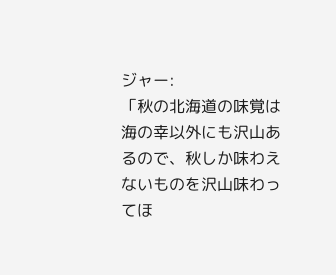ジャー:
「秋の北海道の味覚は海の幸以外にも沢山あるので、秋しか味わえないものを沢山味わってほ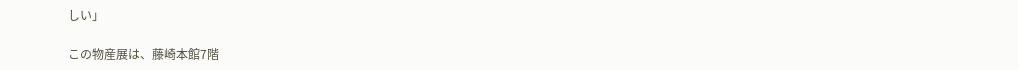しい」

この物産展は、藤崎本館7階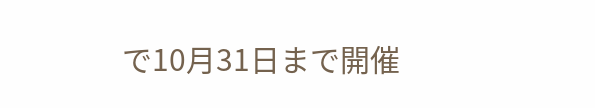で10月31日まで開催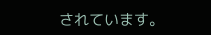されています。